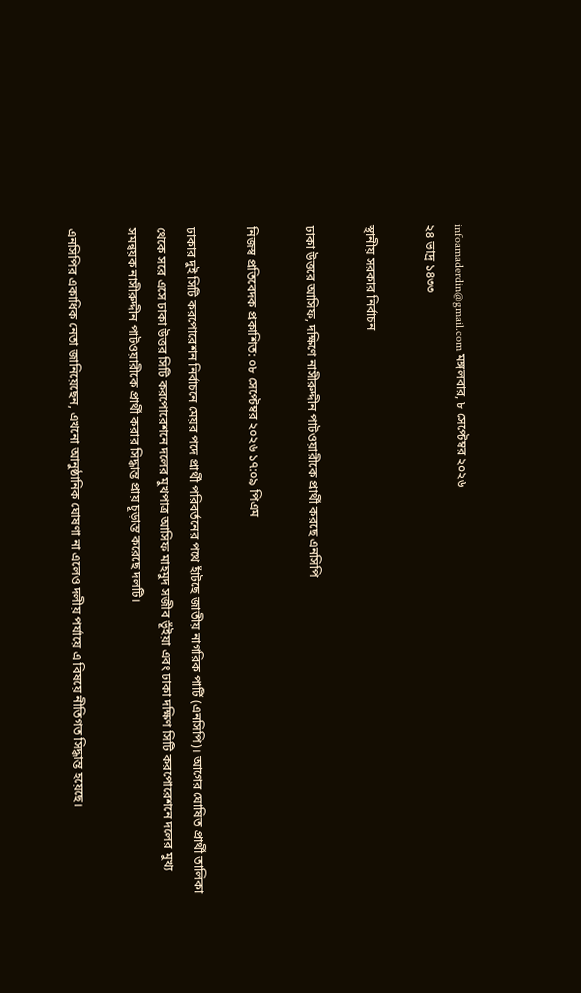infoamaderdin@gmail.com মঙ্গলবার, ৮ সেপ্টেম্বর ২০২৬
২৪ ভাদ্র ১৪৩৩

স্থানীয় সরকার নির্বাচন

ঢাকা উত্তরে আসিফ, দক্ষিণে নাসীরুদ্দীন পাটওয়ারীকে প্রার্থী করছে এনসিপি

নিজস্ব প্রতিবেদক প্রকাশিত: ০৮ সেপ্টেম্বর ২০২৬ ১৭:০৯ পিএম

ঢাকার দুই সিটি করপোরেশন নির্বাচনে মেয়র পদে প্রার্থী পরিবর্তনের পথে হাঁটছে জাতীয় নাগরিক পার্টি (এনসিপি)। আগের ঘোষিত প্রার্থী তালিকা থেকে সরে এসে ঢাকা উত্তর সিটি করপোরেশনে দলের মুখপাত্র আসিফ মাহমুদ সজীব ভূঁইয়া এবং ঢাকা দক্ষিণ সিটি করপোরেশনে দলের মুখ্য সমন্বয়ক নাসীরুদ্দীন পাটওয়ারীকে প্রার্থী করার সিদ্ধান্ত প্রায় চূড়ান্ত করেছে দলটি।

এনসিপির একাধিক নেতা জানিয়েছেন, এখনো আনুষ্ঠানিক ঘোষণা না এলেও দলীয় পর্যায়ে এ বিষয়ে নীতিগত সিদ্ধান্ত হয়েছে।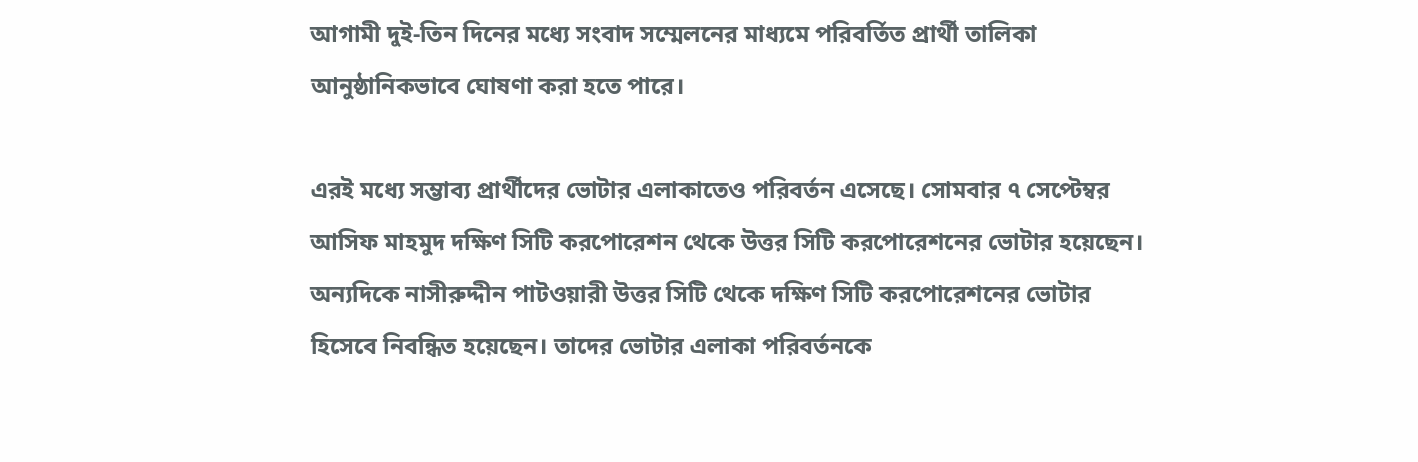আগামী দুই-তিন দিনের মধ্যে সংবাদ সম্মেলনের মাধ্যমে পরিবর্তিত প্রার্থী তালিকা আনুষ্ঠানিকভাবে ঘোষণা করা হতে পারে।

এরই মধ্যে সম্ভাব্য প্রার্থীদের ভোটার এলাকাতেও পরিবর্তন এসেছে। সোমবার ৭ সেপ্টেম্বর আসিফ মাহমুদ দক্ষিণ সিটি করপোরেশন থেকে উত্তর সিটি করপোরেশনের ভোটার হয়েছেন। অন্যদিকে নাসীরুদ্দীন পাটওয়ারী উত্তর সিটি থেকে দক্ষিণ সিটি করপোরেশনের ভোটার হিসেবে নিবন্ধিত হয়েছেন। তাদের ভোটার এলাকা পরিবর্তনকে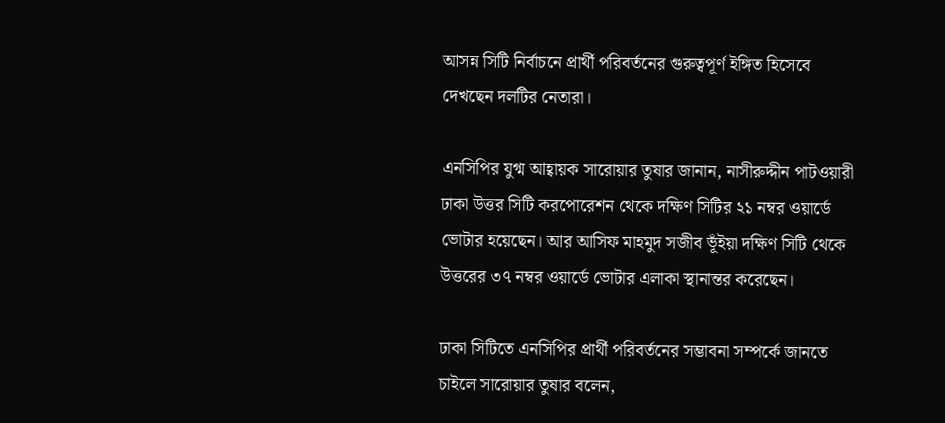আসন্ন সিটি নির্বাচনে প্রার্থী পরিবর্তনের গুরুত্বপূর্ণ ইঙ্গিত হিসেবে দেখছেন দলটির নেতারা।

এনসিপির যুগ্ম আহ্বায়ক সারোয়ার তুষার জানান, নাসীরুদ্দীন পাটওয়ারী ঢাকা উত্তর সিটি করপোরেশন থেকে দক্ষিণ সিটির ২১ নম্বর ওয়ার্ডে ভোটার হয়েছেন। আর আসিফ মাহমুদ সজীব ভূঁইয়া দক্ষিণ সিটি থেকে উত্তরের ৩৭ নম্বর ওয়ার্ডে ভোটার এলাকা স্থানান্তর করেছেন।

ঢাকা সিটিতে এনসিপির প্রার্থী পরিবর্তনের সম্ভাবনা সম্পর্কে জানতে চাইলে সারোয়ার তুষার বলেন,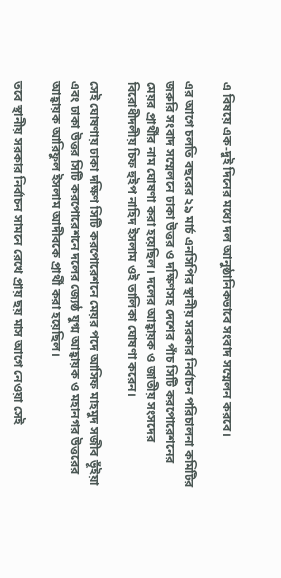এ বিষয়ে এক-দুই দিনের মধ্যে দল আনুষ্ঠানিকভাবে সংবাদ সম্মেলন করবে।

এর আগে চলতি বছরের ২৯ মার্চ এনসিপির স্থানীয় সরকার নির্বাচন পরিচালনা কমিটির জরুরি সংবাদ সম্মেলনে ঢাকা উত্তর ও দক্ষিণসহ দেশের পাঁচ সিটি করপোরেশনের মেয়র প্রার্থীর নাম ঘোষণা করা হয়েছিল। দলের আহ্বায়ক ও জাতীয় সংসদের বিরোধীদলীয় চিফ হুইপ নাহিদ ইসলাম ওই তালিকা ঘোষণা করেন।

সেই ঘোষণায় ঢাকা দক্ষিণ সিটি করপোরেশনে মেয়র পদে আসিফ মাহমুদ সজীব ভূঁইয়া এবং ঢাকা উত্তর সিটি করপোরেশনে দলের জ্যেষ্ঠ যুগ্ম আহ্বায়ক ও মহানগর উত্তরের আহ্বায়ক আরিফুল ইসলাম আদীবকে প্রার্থী করা হয়েছিল।

তবে স্থানীয় সরকার নির্বাচন সামনে রেখে প্রায় ছয় মাস আগে নেওয়া সেই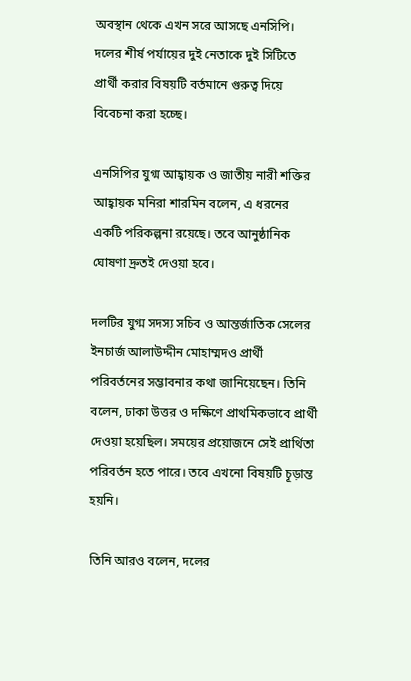অবস্থান থেকে এখন সরে আসছে এনসিপি। দলের শীর্ষ পর্যায়ের দুই নেতাকে দুই সিটিতে প্রার্থী করার বিষয়টি বর্তমানে গুরুত্ব দিয়ে বিবেচনা করা হচ্ছে।

এনসিপির যুগ্ম আহ্বায়ক ও জাতীয় নারী শক্তির আহ্বায়ক মনিরা শারমিন বলেন, এ ধরনের একটি পরিকল্পনা রয়েছে। তবে আনুষ্ঠানিক ঘোষণা দ্রুতই দেওয়া হবে।

দলটির যুগ্ম সদস্য সচিব ও আন্তর্জাতিক সেলের ইনচার্জ আলাউদ্দীন মোহাম্মদও প্রার্থী পরিবর্তনের সম্ভাবনার কথা জানিয়েছেন। তিনি বলেন, ঢাকা উত্তর ও দক্ষিণে প্রাথমিকভাবে প্রার্থী দেওয়া হয়েছিল। সময়ের প্রয়োজনে সেই প্রার্থিতা পরিবর্তন হতে পারে। তবে এখনো বিষয়টি চূড়ান্ত হয়নি।

তিনি আরও বলেন, দলের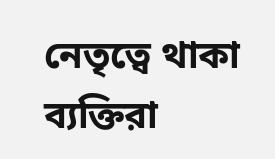নেতৃত্বে থাকা ব্যক্তিরা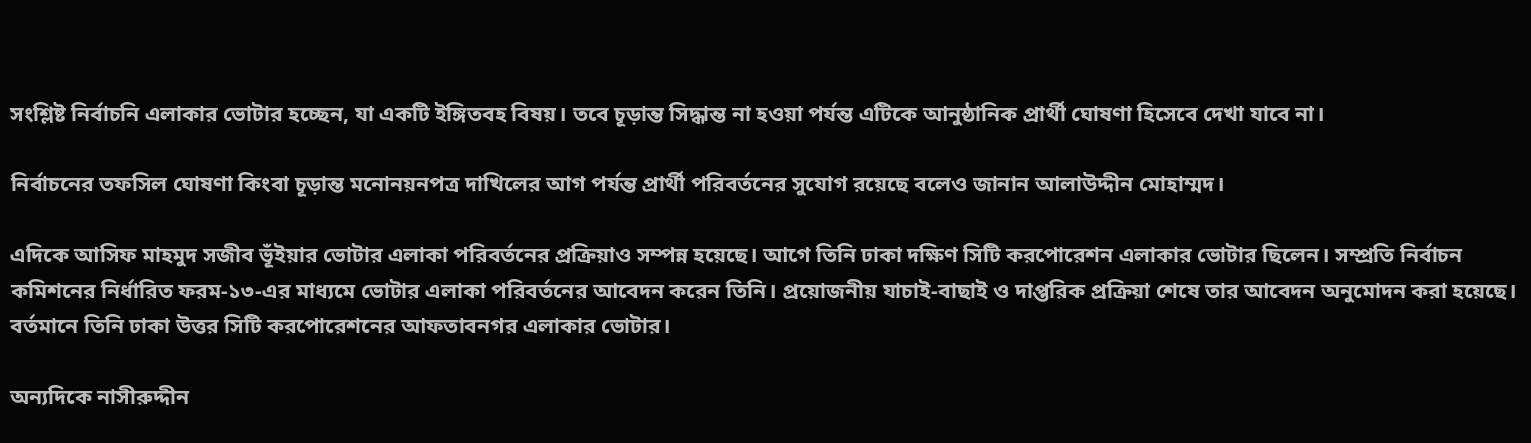সংশ্লিষ্ট নির্বাচনি এলাকার ভোটার হচ্ছেন, যা একটি ইঙ্গিতবহ বিষয়। তবে চূড়ান্ত সিদ্ধান্ত না হওয়া পর্যন্ত এটিকে আনুষ্ঠানিক প্রার্থী ঘোষণা হিসেবে দেখা যাবে না।

নির্বাচনের তফসিল ঘোষণা কিংবা চূড়ান্ত মনোনয়নপত্র দাখিলের আগ পর্যন্ত প্রার্থী পরিবর্তনের সুযোগ রয়েছে বলেও জানান আলাউদ্দীন মোহাম্মদ।

এদিকে আসিফ মাহমুদ সজীব ভূঁইয়ার ভোটার এলাকা পরিবর্তনের প্রক্রিয়াও সম্পন্ন হয়েছে। আগে তিনি ঢাকা দক্ষিণ সিটি করপোরেশন এলাকার ভোটার ছিলেন। সম্প্রতি নির্বাচন কমিশনের নির্ধারিত ফরম-১৩-এর মাধ্যমে ভোটার এলাকা পরিবর্তনের আবেদন করেন তিনি। প্রয়োজনীয় যাচাই-বাছাই ও দাপ্তরিক প্রক্রিয়া শেষে তার আবেদন অনুমোদন করা হয়েছে। বর্তমানে তিনি ঢাকা উত্তর সিটি করপোরেশনের আফতাবনগর এলাকার ভোটার।

অন্যদিকে নাসীরুদ্দীন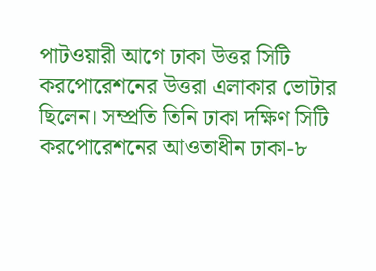পাটওয়ারী আগে ঢাকা উত্তর সিটি করপোরেশনের উত্তরা এলাকার ভোটার ছিলেন। সম্প্রতি তিনি ঢাকা দক্ষিণ সিটি করপোরেশনের আওতাধীন ঢাকা-৮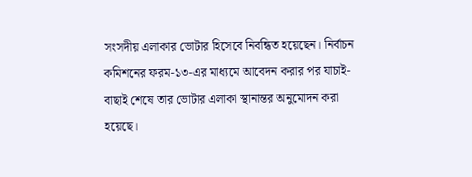সংসদীয় এলাকার ভোটার হিসেবে নিবন্ধিত হয়েছেন। নির্বাচন কমিশনের ফরম-১৩-এর মাধ্যমে আবেদন করার পর যাচাই-বাছাই শেষে তার ভোটার এলাকা স্থানান্তর অনুমোদন করা হয়েছে।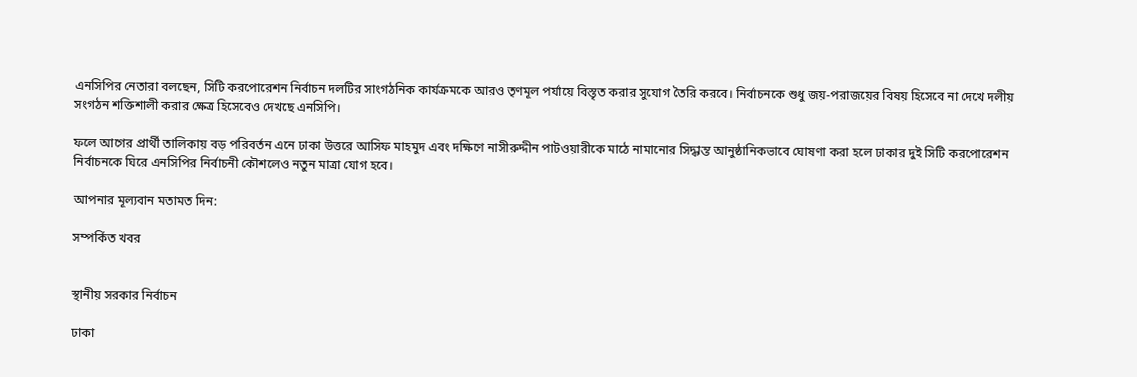এনসিপির নেতারা বলছেন, সিটি করপোরেশন নির্বাচন দলটির সাংগঠনিক কার্যক্রমকে আরও তৃণমূল পর্যায়ে বিস্তৃত করার সুযোগ তৈরি করবে। নির্বাচনকে শুধু জয়-পরাজয়ের বিষয় হিসেবে না দেখে দলীয় সংগঠন শক্তিশালী করার ক্ষেত্র হিসেবেও দেখছে এনসিপি।

ফলে আগের প্রার্থী তালিকায় বড় পরিবর্তন এনে ঢাকা উত্তরে আসিফ মাহমুদ এবং দক্ষিণে নাসীরুদ্দীন পাটওয়ারীকে মাঠে নামানোর সিদ্ধান্ত আনুষ্ঠানিকভাবে ঘোষণা করা হলে ঢাকার দুই সিটি করপোরেশন নির্বাচনকে ঘিরে এনসিপির নির্বাচনী কৌশলেও নতুন মাত্রা যোগ হবে।

আপনার মূল্যবান মতামত দিন:

সম্পর্কিত খবর


স্থানীয় সরকার নির্বাচন

ঢাকা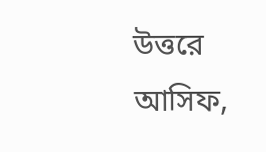উত্তরে আসিফ,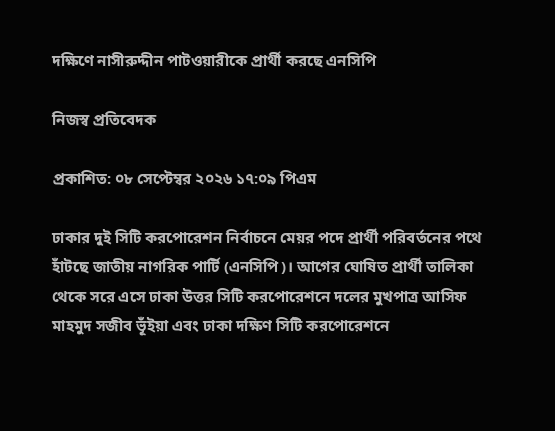দক্ষিণে নাসীরুদ্দীন পাটওয়ারীকে প্রার্থী করছে এনসিপি

নিজস্ব প্রতিবেদক

প্রকাশিত: ০৮ সেপ্টেম্বর ২০২৬ ১৭:০৯ পিএম

ঢাকার দুই সিটি করপোরেশন নির্বাচনে মেয়র পদে প্রার্থী পরিবর্তনের পথে হাঁটছে জাতীয় নাগরিক পার্টি (এনসিপি)। আগের ঘোষিত প্রার্থী তালিকা থেকে সরে এসে ঢাকা উত্তর সিটি করপোরেশনে দলের মুখপাত্র আসিফ মাহমুদ সজীব ভূঁইয়া এবং ঢাকা দক্ষিণ সিটি করপোরেশনে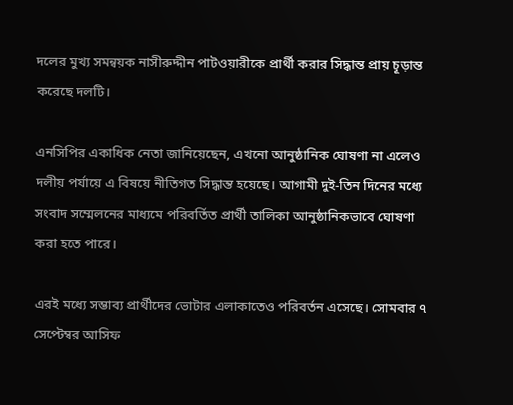দলের মুখ্য সমন্বয়ক নাসীরুদ্দীন পাটওয়ারীকে প্রার্থী করার সিদ্ধান্ত প্রায় চূড়ান্ত করেছে দলটি।

এনসিপির একাধিক নেতা জানিয়েছেন, এখনো আনুষ্ঠানিক ঘোষণা না এলেও দলীয় পর্যায়ে এ বিষয়ে নীতিগত সিদ্ধান্ত হয়েছে। আগামী দুই-তিন দিনের মধ্যে সংবাদ সম্মেলনের মাধ্যমে পরিবর্তিত প্রার্থী তালিকা আনুষ্ঠানিকভাবে ঘোষণা করা হতে পারে।

এরই মধ্যে সম্ভাব্য প্রার্থীদের ভোটার এলাকাতেও পরিবর্তন এসেছে। সোমবার ৭ সেপ্টেম্বর আসিফ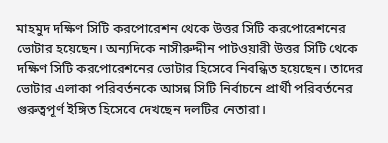মাহমুদ দক্ষিণ সিটি করপোরেশন থেকে উত্তর সিটি করপোরেশনের ভোটার হয়েছেন। অন্যদিকে নাসীরুদ্দীন পাটওয়ারী উত্তর সিটি থেকে দক্ষিণ সিটি করপোরেশনের ভোটার হিসেবে নিবন্ধিত হয়েছেন। তাদের ভোটার এলাকা পরিবর্তনকে আসন্ন সিটি নির্বাচনে প্রার্থী পরিবর্তনের গুরুত্বপূর্ণ ইঙ্গিত হিসেবে দেখছেন দলটির নেতারা।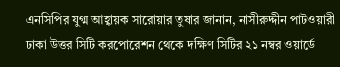এনসিপির যুগ্ম আহ্বায়ক সারোয়ার তুষার জানান, নাসীরুদ্দীন পাটওয়ারী ঢাকা উত্তর সিটি করপোরেশন থেকে দক্ষিণ সিটির ২১ নম্বর ওয়ার্ডে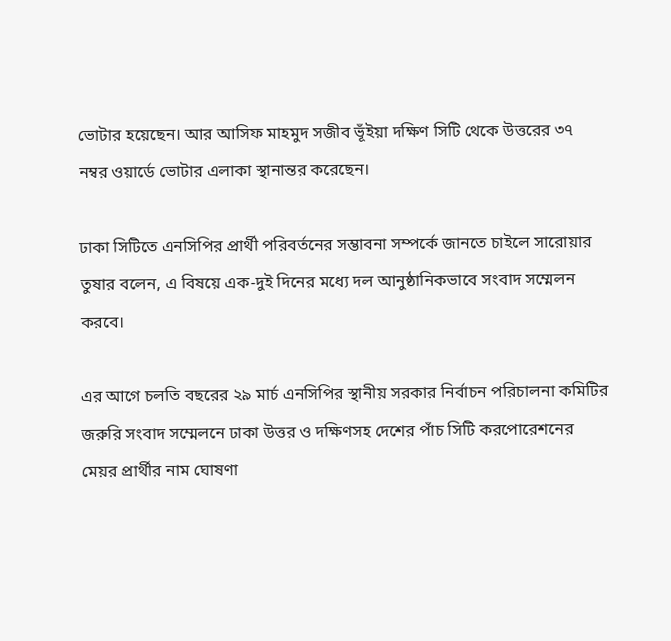ভোটার হয়েছেন। আর আসিফ মাহমুদ সজীব ভূঁইয়া দক্ষিণ সিটি থেকে উত্তরের ৩৭ নম্বর ওয়ার্ডে ভোটার এলাকা স্থানান্তর করেছেন।

ঢাকা সিটিতে এনসিপির প্রার্থী পরিবর্তনের সম্ভাবনা সম্পর্কে জানতে চাইলে সারোয়ার তুষার বলেন, এ বিষয়ে এক-দুই দিনের মধ্যে দল আনুষ্ঠানিকভাবে সংবাদ সম্মেলন করবে।

এর আগে চলতি বছরের ২৯ মার্চ এনসিপির স্থানীয় সরকার নির্বাচন পরিচালনা কমিটির জরুরি সংবাদ সম্মেলনে ঢাকা উত্তর ও দক্ষিণসহ দেশের পাঁচ সিটি করপোরেশনের মেয়র প্রার্থীর নাম ঘোষণা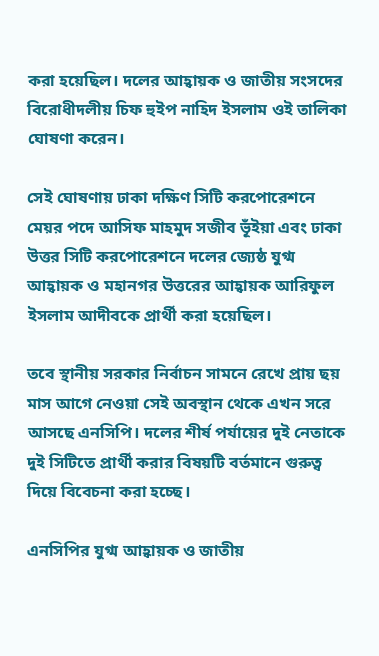করা হয়েছিল। দলের আহ্বায়ক ও জাতীয় সংসদের বিরোধীদলীয় চিফ হুইপ নাহিদ ইসলাম ওই তালিকা ঘোষণা করেন।

সেই ঘোষণায় ঢাকা দক্ষিণ সিটি করপোরেশনে মেয়র পদে আসিফ মাহমুদ সজীব ভূঁইয়া এবং ঢাকা উত্তর সিটি করপোরেশনে দলের জ্যেষ্ঠ যুগ্ম আহ্বায়ক ও মহানগর উত্তরের আহ্বায়ক আরিফুল ইসলাম আদীবকে প্রার্থী করা হয়েছিল।

তবে স্থানীয় সরকার নির্বাচন সামনে রেখে প্রায় ছয় মাস আগে নেওয়া সেই অবস্থান থেকে এখন সরে আসছে এনসিপি। দলের শীর্ষ পর্যায়ের দুই নেতাকে দুই সিটিতে প্রার্থী করার বিষয়টি বর্তমানে গুরুত্ব দিয়ে বিবেচনা করা হচ্ছে।

এনসিপির যুগ্ম আহ্বায়ক ও জাতীয়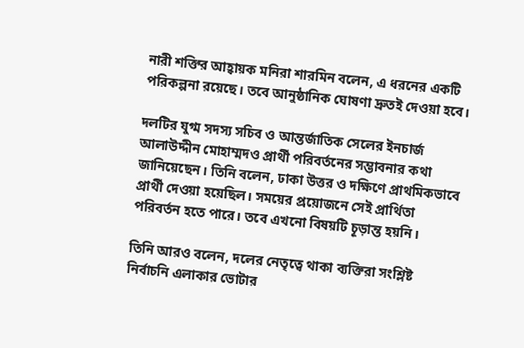নারী শক্তির আহ্বায়ক মনিরা শারমিন বলেন, এ ধরনের একটি পরিকল্পনা রয়েছে। তবে আনুষ্ঠানিক ঘোষণা দ্রুতই দেওয়া হবে।

দলটির যুগ্ম সদস্য সচিব ও আন্তর্জাতিক সেলের ইনচার্জ আলাউদ্দীন মোহাম্মদও প্রার্থী পরিবর্তনের সম্ভাবনার কথা জানিয়েছেন। তিনি বলেন, ঢাকা উত্তর ও দক্ষিণে প্রাথমিকভাবে প্রার্থী দেওয়া হয়েছিল। সময়ের প্রয়োজনে সেই প্রার্থিতা পরিবর্তন হতে পারে। তবে এখনো বিষয়টি চূড়ান্ত হয়নি।

তিনি আরও বলেন, দলের নেতৃত্বে থাকা ব্যক্তিরা সংশ্লিষ্ট নির্বাচনি এলাকার ভোটার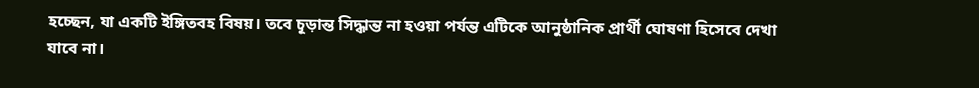হচ্ছেন, যা একটি ইঙ্গিতবহ বিষয়। তবে চূড়ান্ত সিদ্ধান্ত না হওয়া পর্যন্ত এটিকে আনুষ্ঠানিক প্রার্থী ঘোষণা হিসেবে দেখা যাবে না।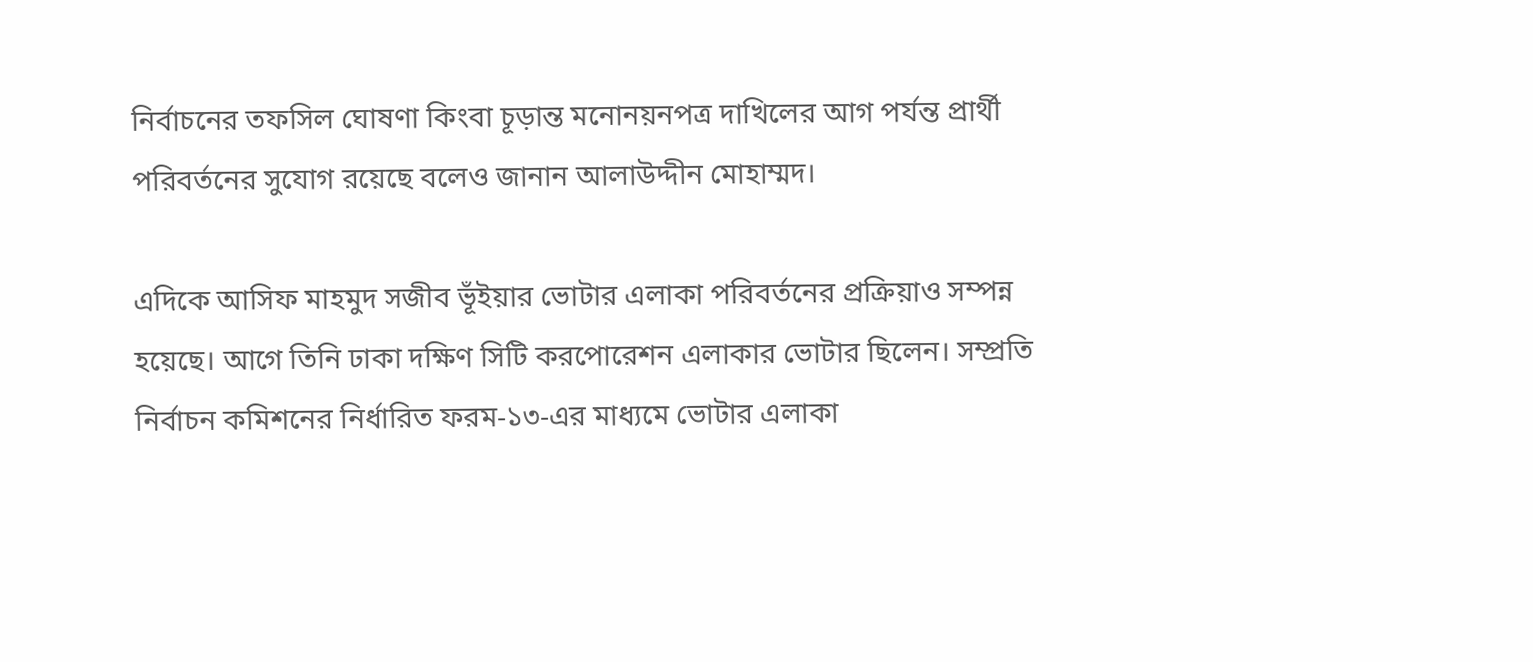নির্বাচনের তফসিল ঘোষণা কিংবা চূড়ান্ত মনোনয়নপত্র দাখিলের আগ পর্যন্ত প্রার্থী পরিবর্তনের সুযোগ রয়েছে বলেও জানান আলাউদ্দীন মোহাম্মদ।

এদিকে আসিফ মাহমুদ সজীব ভূঁইয়ার ভোটার এলাকা পরিবর্তনের প্রক্রিয়াও সম্পন্ন হয়েছে। আগে তিনি ঢাকা দক্ষিণ সিটি করপোরেশন এলাকার ভোটার ছিলেন। সম্প্রতি নির্বাচন কমিশনের নির্ধারিত ফরম-১৩-এর মাধ্যমে ভোটার এলাকা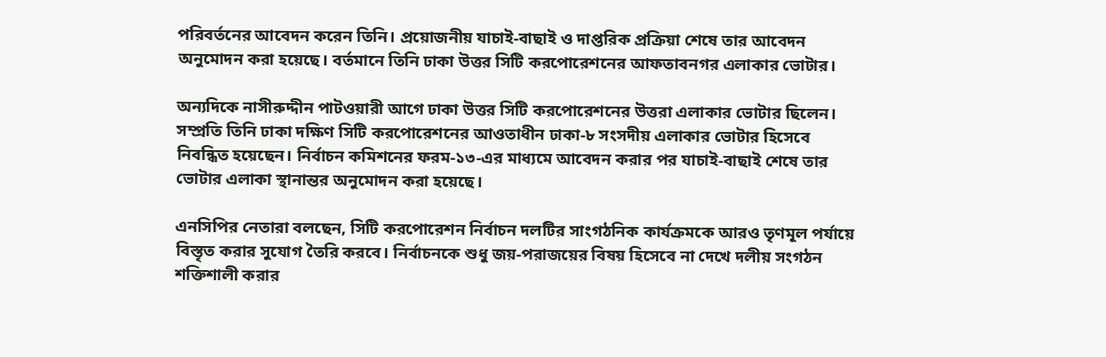পরিবর্তনের আবেদন করেন তিনি। প্রয়োজনীয় যাচাই-বাছাই ও দাপ্তরিক প্রক্রিয়া শেষে তার আবেদন অনুমোদন করা হয়েছে। বর্তমানে তিনি ঢাকা উত্তর সিটি করপোরেশনের আফতাবনগর এলাকার ভোটার।

অন্যদিকে নাসীরুদ্দীন পাটওয়ারী আগে ঢাকা উত্তর সিটি করপোরেশনের উত্তরা এলাকার ভোটার ছিলেন। সম্প্রতি তিনি ঢাকা দক্ষিণ সিটি করপোরেশনের আওতাধীন ঢাকা-৮ সংসদীয় এলাকার ভোটার হিসেবে নিবন্ধিত হয়েছেন। নির্বাচন কমিশনের ফরম-১৩-এর মাধ্যমে আবেদন করার পর যাচাই-বাছাই শেষে তার ভোটার এলাকা স্থানান্তর অনুমোদন করা হয়েছে।

এনসিপির নেতারা বলছেন, সিটি করপোরেশন নির্বাচন দলটির সাংগঠনিক কার্যক্রমকে আরও তৃণমূল পর্যায়ে বিস্তৃত করার সুযোগ তৈরি করবে। নির্বাচনকে শুধু জয়-পরাজয়ের বিষয় হিসেবে না দেখে দলীয় সংগঠন শক্তিশালী করার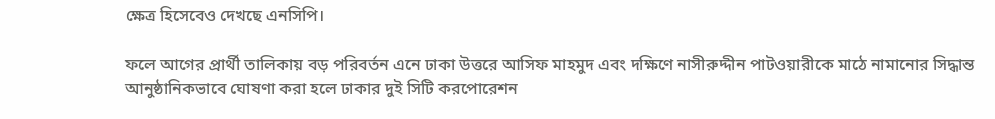ক্ষেত্র হিসেবেও দেখছে এনসিপি।

ফলে আগের প্রার্থী তালিকায় বড় পরিবর্তন এনে ঢাকা উত্তরে আসিফ মাহমুদ এবং দক্ষিণে নাসীরুদ্দীন পাটওয়ারীকে মাঠে নামানোর সিদ্ধান্ত আনুষ্ঠানিকভাবে ঘোষণা করা হলে ঢাকার দুই সিটি করপোরেশন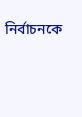নির্বাচনকে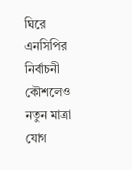ঘিরে এনসিপির নির্বাচনী কৌশলেও নতুন মাত্রা যোগ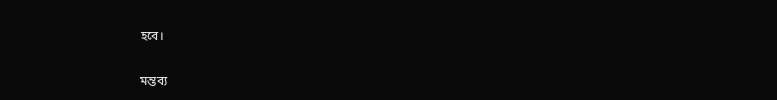হবে।

মন্তব্য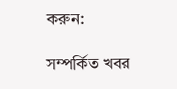করুন:

সম্পর্কিত খবর